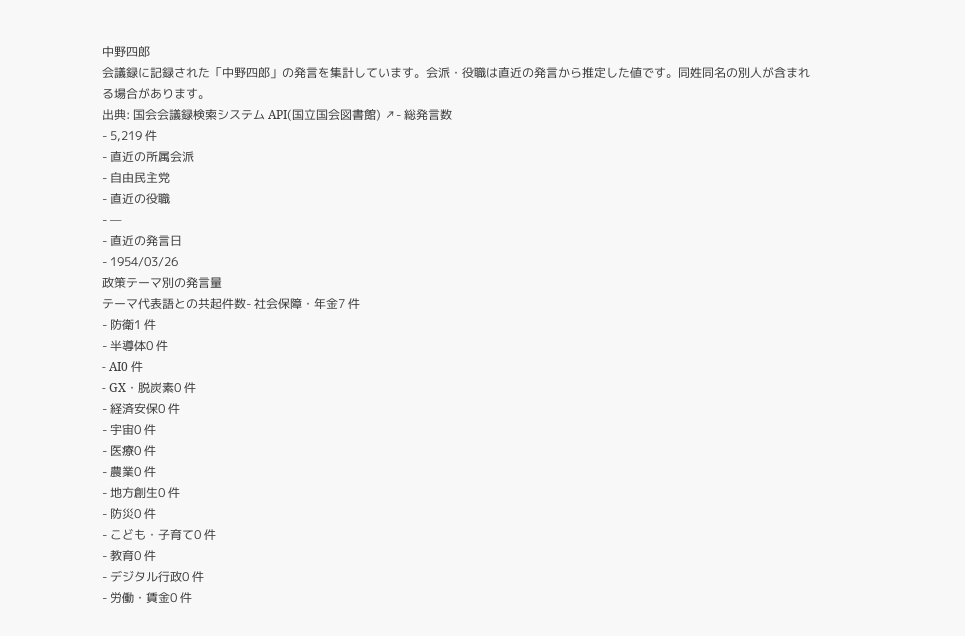中野四郎
会議録に記録された「中野四郎」の発言を集計しています。会派・役職は直近の発言から推定した値です。同姓同名の別人が含まれる場合があります。
出典: 国会会議録検索システム API(国立国会図書館) ↗- 総発言数
- 5,219 件
- 直近の所属会派
- 自由民主党
- 直近の役職
- —
- 直近の発言日
- 1954/03/26
政策テーマ別の発言量
テーマ代表語との共起件数- 社会保障・年金7 件
- 防衛1 件
- 半導体0 件
- AI0 件
- GX・脱炭素0 件
- 経済安保0 件
- 宇宙0 件
- 医療0 件
- 農業0 件
- 地方創生0 件
- 防災0 件
- こども・子育て0 件
- 教育0 件
- デジタル行政0 件
- 労働・賃金0 件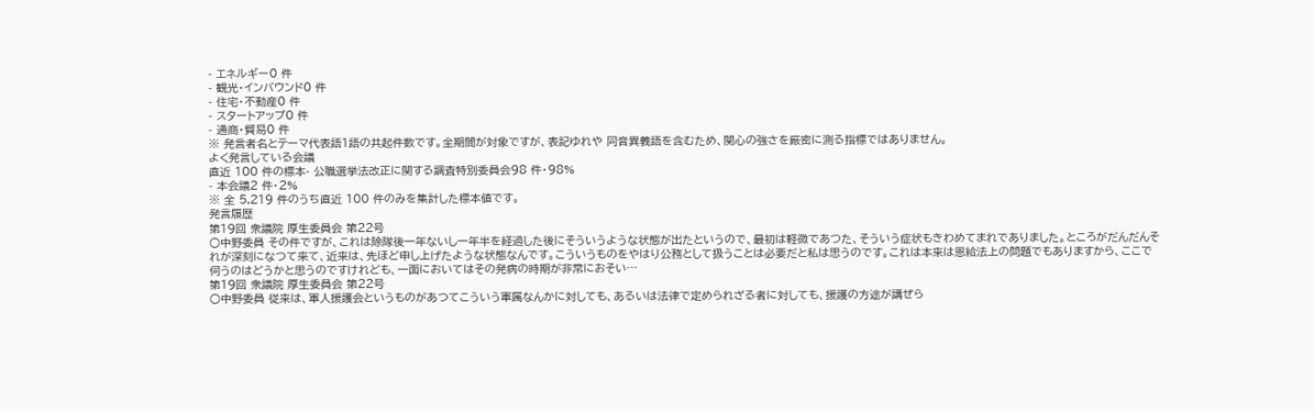- エネルギー0 件
- 観光・インバウンド0 件
- 住宅・不動産0 件
- スタートアップ0 件
- 通商・貿易0 件
※ 発言者名とテーマ代表語1語の共起件数です。全期間が対象ですが、表記ゆれや 同音異義語を含むため、関心の強さを厳密に測る指標ではありません。
よく発言している会議
直近 100 件の標本- 公職選挙法改正に関する調査特別委員会98 件・98%
- 本会議2 件・2%
※ 全 5,219 件のうち直近 100 件のみを集計した標本値です。
発言履歴
第19回 衆議院 厚生委員会 第22号
○中野委員 その件ですが、これは除隊後一年ないし一年半を経過した後にそういうような状態が出たというので、最初は軽微であつた、そういう症状もきわめてまれでありました。ところがだんだんそれが深刻になつて来て、近来は、先ほど申し上げたような状態なんです。こういうものをやはり公務として扱うことは必要だと私は思うのです。これは本来は恩給法上の問題でもありますから、ここで伺うのはどうかと思うのですけれども、一面においてはその発病の時期が非常におそい…
第19回 衆議院 厚生委員会 第22号
○中野委員 従来は、軍人援護会というものがあつてこういう軍属なんかに対しても、あるいは法律で定められざる者に対しても、援護の方途が講ぜら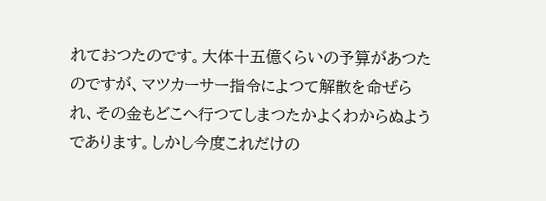れておつたのです。大体十五億くらいの予算があつたのですが、マツカーサー指令によつて解散を命ぜられ、その金もどこへ行つてしまつたかよくわからぬようであります。しかし今度これだけの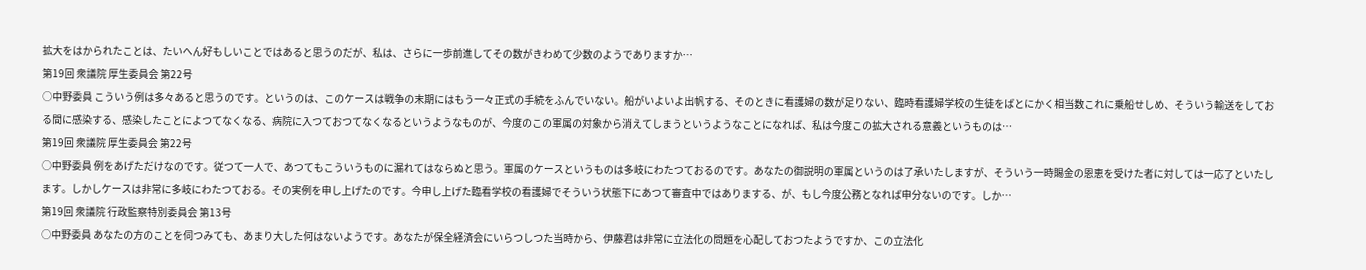拡大をはかられたことは、たいへん好もしいことではあると思うのだが、私は、さらに一歩前進してその数がきわめて少数のようでありますか…
第19回 衆議院 厚生委員会 第22号
○中野委員 こういう例は多々あると思うのです。というのは、このケースは戦争の末期にはもう一々正式の手続をふんでいない。船がいよいよ出帆する、そのときに看護婦の数が足りない、臨時看護婦学校の生徒をばとにかく相当数これに乗船せしめ、そういう輸送をしておる間に感染する、感染したことによつてなくなる、病院に入つておつてなくなるというようなものが、今度のこの軍属の対象から消えてしまうというようなことになれば、私は今度この拡大される意義というものは…
第19回 衆議院 厚生委員会 第22号
○中野委員 例をあげただけなのです。従つて一人で、あつてもこういうものに漏れてはならぬと思う。軍属のケースというものは多岐にわたつておるのです。あなたの御説明の軍属というのは了承いたしますが、そういう一時賜金の恩恵を受けた者に対しては一応了といたします。しかしケースは非常に多岐にわたつておる。その実例を申し上げたのです。今申し上げた臨看学校の看護婦でそういう状態下にあつて審査中ではありまする、が、もし今度公務となれば申分ないのです。しか…
第19回 衆議院 行政監察特別委員会 第13号
○中野委員 あなたの方のことを伺つみても、あまり大した何はないようです。あなたが保全経済会にいらつしつた当時から、伊藤君は非常に立法化の問題を心配しておつたようですか、この立法化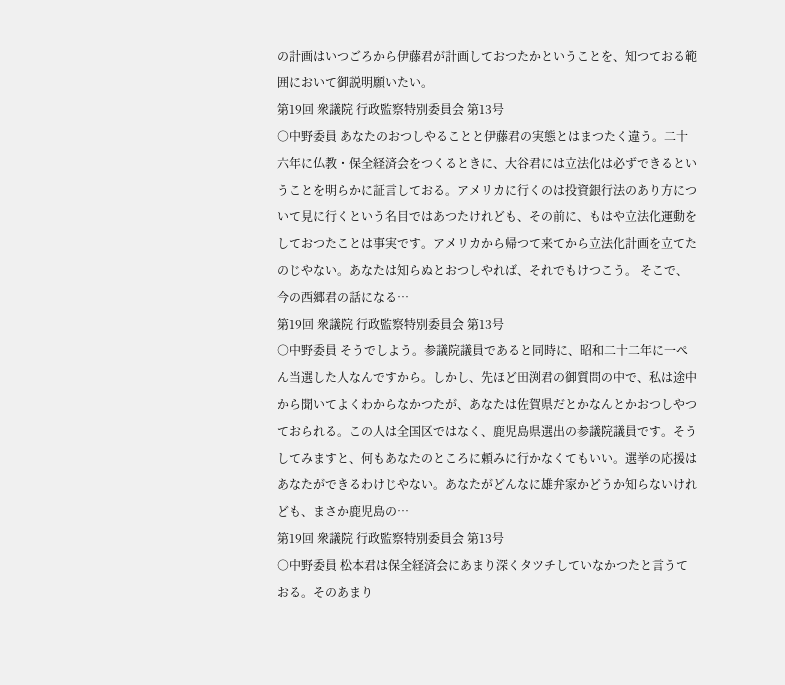の計画はいつごろから伊藤君が計画しておつたかということを、知つておる範囲において御説明願いたい。
第19回 衆議院 行政監察特別委員会 第13号
○中野委員 あなたのおつしやることと伊藤君の実態とはまつたく違う。二十六年に仏教・保全経済会をつくるときに、大谷君には立法化は必ずできるということを明らかに証言しておる。アメリカに行くのは投資銀行法のあり方について見に行くという名目ではあつたけれども、その前に、もはや立法化運動をしておつたことは事実です。アメリカから帰つて来てから立法化計画を立てたのじやない。あなたは知らぬとおつしやれば、それでもけつこう。 そこで、今の西郷君の話になる…
第19回 衆議院 行政監察特別委員会 第13号
○中野委員 そうでしよう。参議院議員であると同時に、昭和二十二年に一ぺん当選した人なんですから。しかし、先ほど田渕君の御質問の中で、私は途中から聞いてよくわからなかつたが、あなたは佐賀県だとかなんとかおつしやつておられる。この人は全国区ではなく、鹿児島県選出の参議院議員です。そうしてみますと、何もあなたのところに頼みに行かなくてもいい。選挙の応援はあなたができるわけじやない。あなたがどんなに雄弁家かどうか知らないけれども、まさか鹿児島の…
第19回 衆議院 行政監察特別委員会 第13号
○中野委員 松本君は保全経済会にあまり深くタツチしていなかつたと言うておる。そのあまり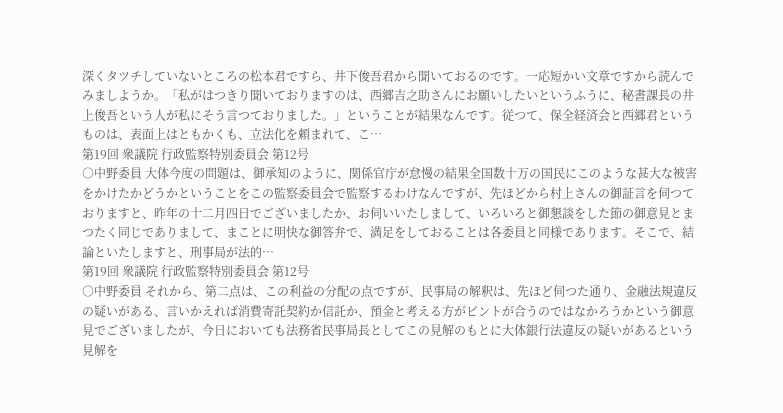深くタツチしていないところの松本君ですら、井下俊吾君から聞いておるのです。一応短かい文章ですから読んでみましようか。「私がはつきり聞いておりますのは、西郷吉之助さんにお願いしたいというふうに、秘書課長の井上俊吾という人が私にそう言つておりました。」ということが結果なんです。従つて、保全経済会と西郷君というものは、表面上はともかくも、立法化を頼まれて、こ…
第19回 衆議院 行政監察特別委員会 第12号
○中野委員 大体今度の問題は、御承知のように、関係官庁が怠慢の結果全国数十万の国民にこのような甚大な被害をかけたかどうかということをこの監察委員会で監察するわけなんですが、先ほどから村上さんの御証言を伺つておりますと、昨年の十二月四日でございましたか、お伺いいたしまして、いろいろと御懇談をした節の御意見とまつたく同じでありまして、まことに明快な御答弁で、満足をしておることは各委員と同様であります。そこで、結論といたしますと、刑事局が法的…
第19回 衆議院 行政監察特別委員会 第12号
○中野委員 それから、第二点は、この利益の分配の点ですが、民事局の解釈は、先ほど伺つた通り、金融法規違反の疑いがある、言いかえれば消費寄託契約か信託か、預金と考える方がピントが合うのではなかろうかという御意見でございましたが、今日においても法務省民事局長としてこの見解のもとに大体銀行法違反の疑いがあるという見解を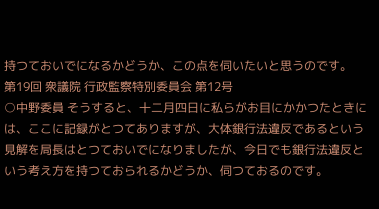持つておいでになるかどうか、この点を伺いたいと思うのです。
第19回 衆議院 行政監察特別委員会 第12号
○中野委員 そうすると、十二月四日に私らがお目にかかつたときには、ここに記録がとつてありますが、大体銀行法違反であるという見解を局長はとつておいでになりましたが、今日でも銀行法違反という考え方を持つておられるかどうか、伺つておるのです。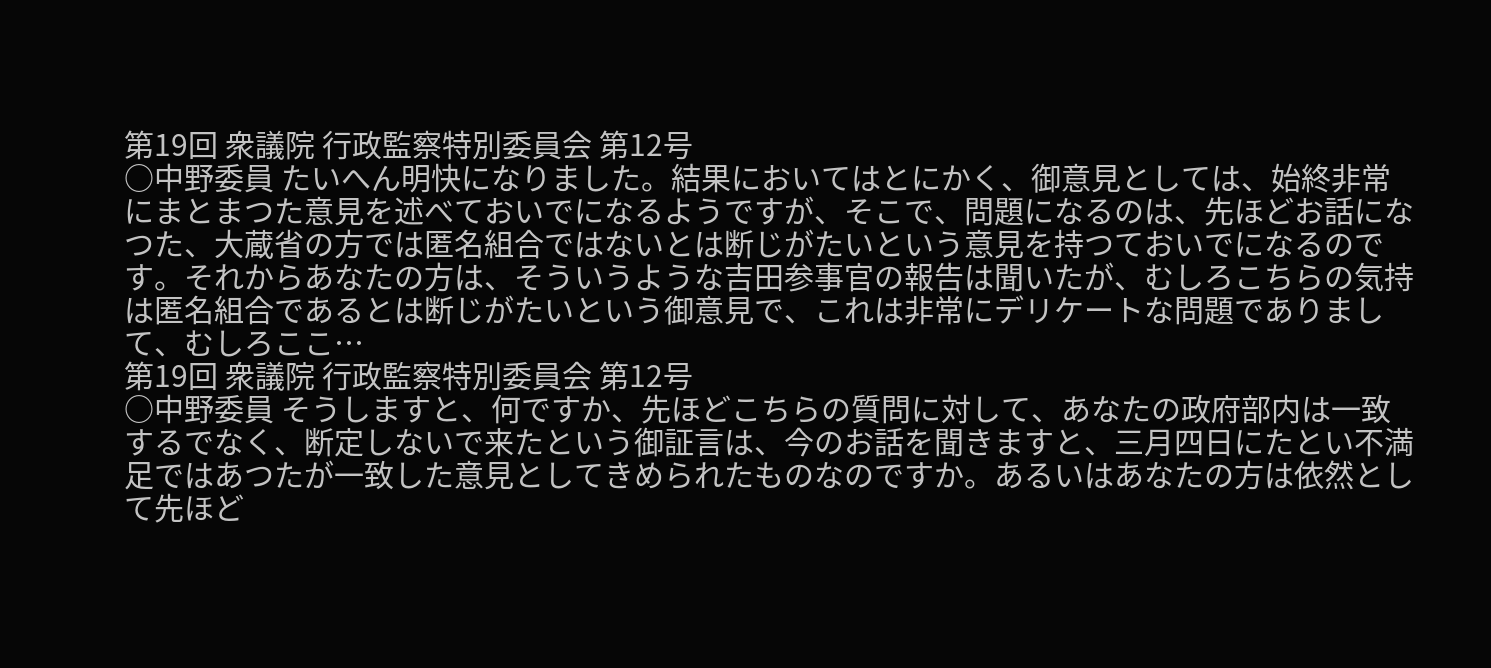第19回 衆議院 行政監察特別委員会 第12号
○中野委員 たいへん明快になりました。結果においてはとにかく、御意見としては、始終非常にまとまつた意見を述べておいでになるようですが、そこで、問題になるのは、先ほどお話になつた、大蔵省の方では匿名組合ではないとは断じがたいという意見を持つておいでになるのです。それからあなたの方は、そういうような吉田参事官の報告は聞いたが、むしろこちらの気持は匿名組合であるとは断じがたいという御意見で、これは非常にデリケートな問題でありまして、むしろここ…
第19回 衆議院 行政監察特別委員会 第12号
○中野委員 そうしますと、何ですか、先ほどこちらの質問に対して、あなたの政府部内は一致するでなく、断定しないで来たという御証言は、今のお話を聞きますと、三月四日にたとい不満足ではあつたが一致した意見としてきめられたものなのですか。あるいはあなたの方は依然として先ほど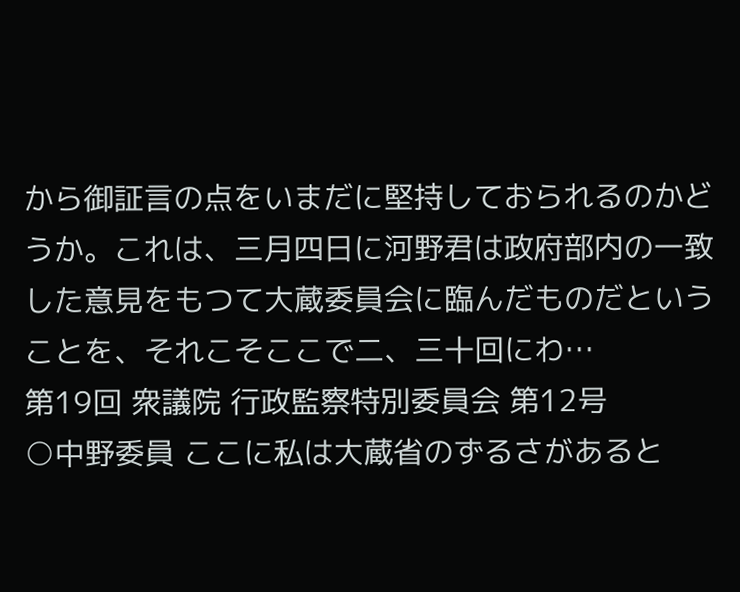から御証言の点をいまだに堅持しておられるのかどうか。これは、三月四日に河野君は政府部内の一致した意見をもつて大蔵委員会に臨んだものだということを、それこそここで二、三十回にわ…
第19回 衆議院 行政監察特別委員会 第12号
○中野委員 ここに私は大蔵省のずるさがあると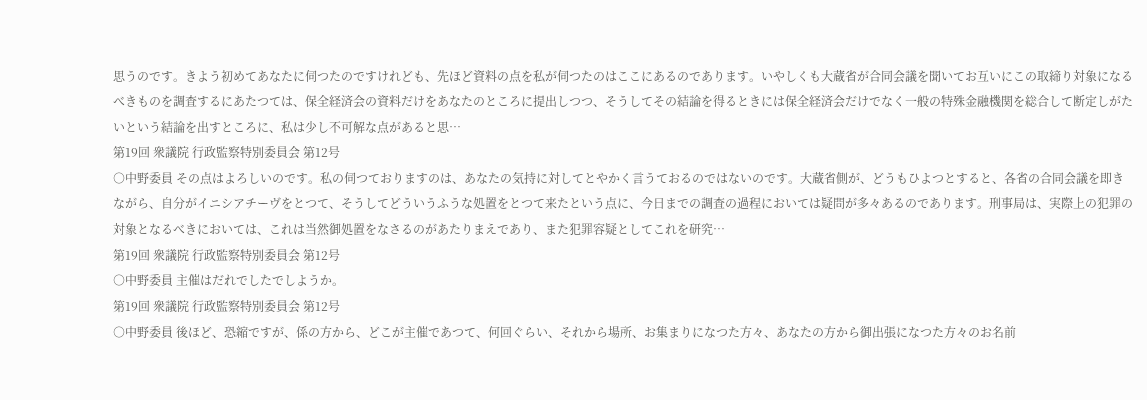思うのです。きよう初めてあなたに伺つたのですけれども、先ほど資料の点を私が伺つたのはここにあるのであります。いやしくも大蔵省が合同会議を聞いてお互いにこの取締り対象になるべきものを調査するにあたつては、保全経済会の資料だけをあなたのところに提出しつつ、そうしてその結論を得るときには保全経済会だけでなく一般の特殊金融機関を総合して断定しがたいという結論を出すところに、私は少し不可解な点があると思…
第19回 衆議院 行政監察特別委員会 第12号
○中野委員 その点はよろしいのです。私の伺つておりますのは、あなたの気持に対してとやかく言うておるのではないのです。大蔵省側が、どうもひよつとすると、各省の合同会議を即きながら、自分がイニシアチーヴをとつて、そうしてどういうふうな処置をとつて来たという点に、今日までの調査の過程においては疑問が多々あるのであります。刑事局は、実際上の犯罪の対象となるべきにおいては、これは当然御処置をなさるのがあたりまえであり、また犯罪容疑としてこれを研究…
第19回 衆議院 行政監察特別委員会 第12号
○中野委員 主催はだれでしたでしようか。
第19回 衆議院 行政監察特別委員会 第12号
○中野委員 後ほど、恐縮ですが、係の方から、どこが主催であつて、何回ぐらい、それから場所、お集まりになつた方々、あなたの方から御出張になつた方々のお名前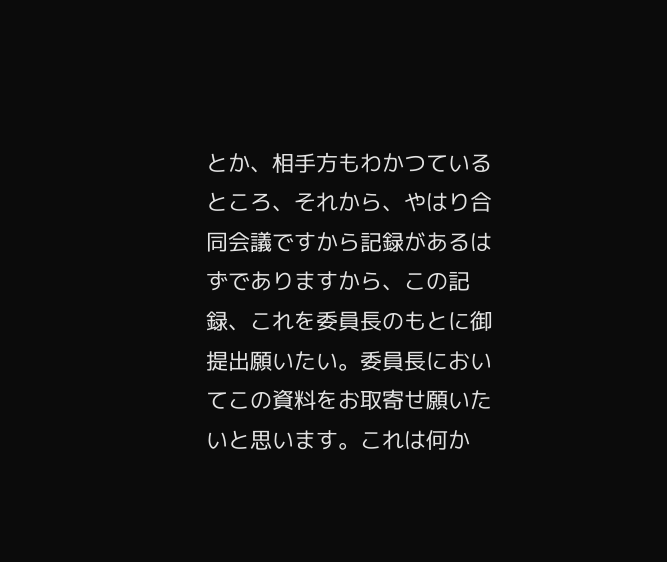とか、相手方もわかつているところ、それから、やはり合同会議ですから記録があるはずでありますから、この記録、これを委員長のもとに御提出願いたい。委員長においてこの資料をお取寄せ願いたいと思います。これは何か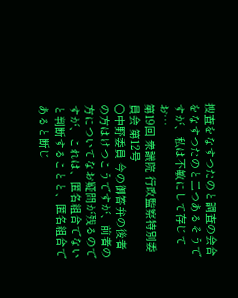捜査をなすつたのと調査の会合をなすつたのと二つあるそうですが、私は不敏にして存じてお…
第19回 衆議院 行政監察特別委員会 第12号
○中野委員 今の御答弁の後者の方はけつこうですが、前者の方についてなお疑問が残るのですが、これは、匿名組合でないと判断することと、匿名組合であると断じ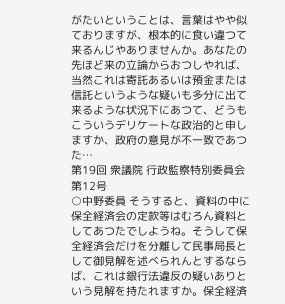がたいということは、言葉はやや似ておりますが、根本的に食い違つて来るんじやありませんか。あなたの先ほど来の立論からおつしやれば、当然これは寄託あるいは預金または信託というような疑いも多分に出て来るような状況下にあつて、どうもこういうデリケートな政治的と申しますか、政府の意見が不一致であつた…
第19回 衆議院 行政監察特別委員会 第12号
○中野委員 そうすると、資料の中に保全経済会の定款等はむろん資料としてあつたでしようね。そうして保全経済会だけを分離して民事局長として御見解を述べられんとするならば、これは銀行法違反の疑いありという見解を持たれますか。保全経済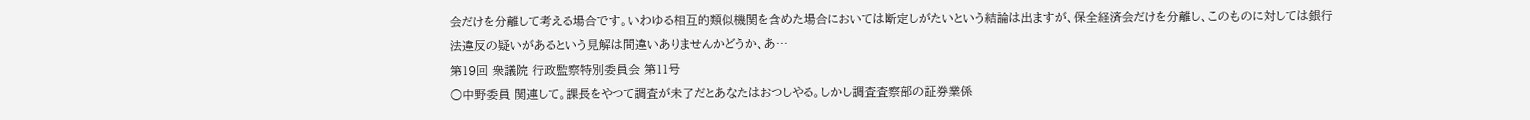会だけを分離して考える場合です。いわゆる相互的類似機関を含めた場合においては断定しがたいという結論は出ますが、保全経済会だけを分離し、このものに対しては銀行法違反の疑いがあるという見解は間違いありませんかどうか、あ…
第19回 衆議院 行政監察特別委員会 第11号
○中野委員 関連して。課長をやつて調査が未了だとあなたはおつしやる。しかし調査査察部の証券業係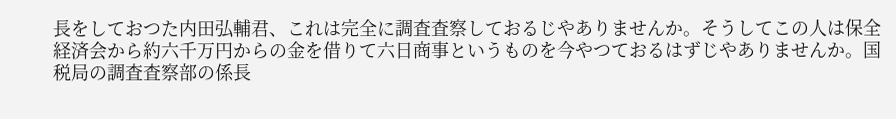長をしておつた内田弘輔君、これは完全に調査査察しておるじやありませんか。そうしてこの人は保全経済会から約六千万円からの金を借りて六日商事というものを今やつておるはずじやありませんか。国税局の調査査察部の係長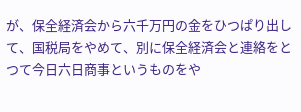が、保全経済会から六千万円の金をひつぱり出して、国税局をやめて、別に保全経済会と連絡をとつて今日六日商事というものをや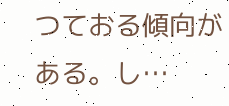つておる傾向がある。し…